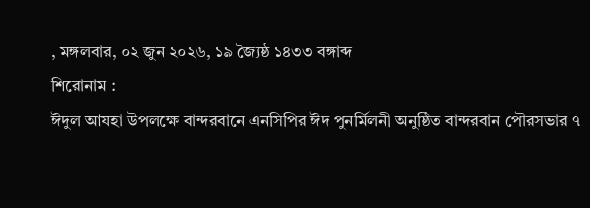, মঙ্গলবার, ০২ জুন ২০২৬, ১৯ জ্যৈষ্ঠ ১৪৩৩ বঙ্গাব্দ
শিরোনাম :
ঈদুল আযহা উপলক্ষে বান্দরবানে এনসিপির ঈদ পুনর্মিলনী অনুষ্ঠিত বান্দরবান পৌরসভার ৭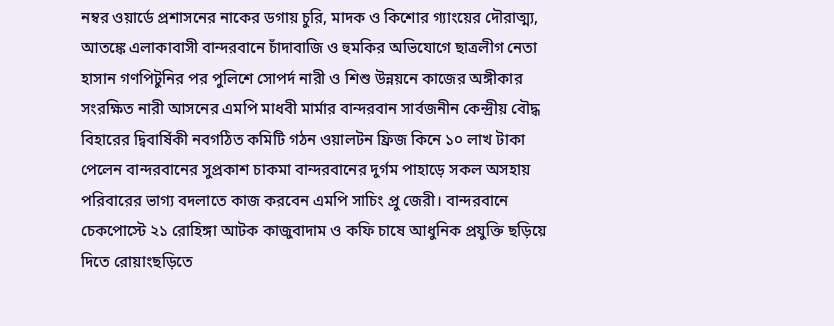নম্বর ওয়ার্ডে প্রশাসনের নাকের ডগায় চুরি, মাদক ও কিশোর গ্যাংয়ের দৌরাত্ম্য, আতঙ্কে এলাকাবাসী বান্দরবানে চাঁদাবাজি ও হুমকির অভিযোগে ছাত্রলীগ নেতা হাসান গণপিটুনির পর পুলিশে সোপর্দ নারী ও শিশু উন্নয়নে কাজের অঙ্গীকার সংরক্ষিত নারী আসনের এমপি মাধবী মার্মার বান্দরবান সার্বজনীন কেন্দ্রীয় বৌদ্ধ বিহারের দ্বিবার্ষিকী নবগঠিত কমিটি গঠন ওয়ালটন ফ্রিজ কিনে ১০ লাখ টাকা পেলেন বান্দরবানের সুপ্রকাশ চাকমা বান্দরবানের দুর্গম পাহাড়ে সকল অসহায় পরিবারের ভাগ্য বদলাতে কাজ করবেন এমপি সাচিং প্রু জেরী। বান্দরবানে চেকপোস্টে ২১ রোহিঙ্গা আটক কাজুবাদাম ও কফি চাষে আধুনিক প্রযুক্তি ছড়িয়ে দিতে রোয়াংছড়িতে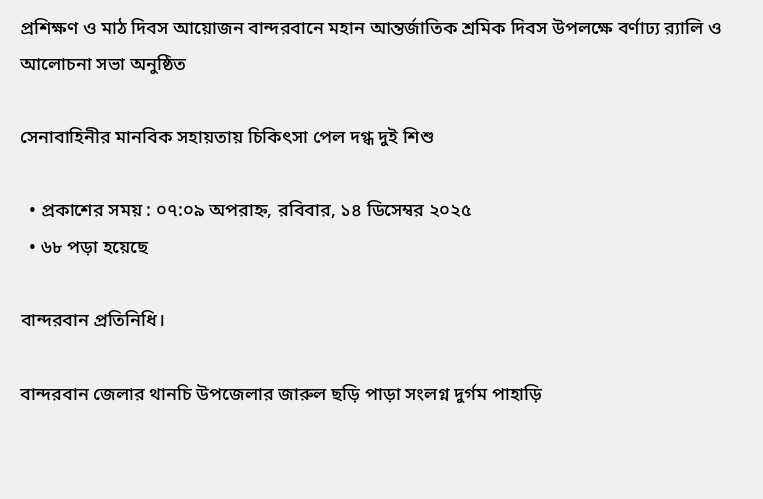প্রশিক্ষণ ও মাঠ দিবস আয়োজন বান্দরবানে মহান আন্তর্জাতিক শ্রমিক দিবস উপলক্ষে বর্ণাঢ্য র‍্যালি ও আলোচনা সভা অনুষ্ঠিত

সেনাবাহিনীর মানবিক সহায়তায় চিকিৎসা পেল দগ্ধ দুই শিশু

  • প্রকাশের সময় : ০৭:০৯ অপরাহ্ন, রবিবার, ১৪ ডিসেম্বর ২০২৫
  • ৬৮ পড়া হয়েছে

বান্দরবান প্রতিনিধি।

বান্দরবান জেলার থানচি উপজেলার জারুল ছড়ি পাড়া সংলগ্ন দুর্গম পাহাড়ি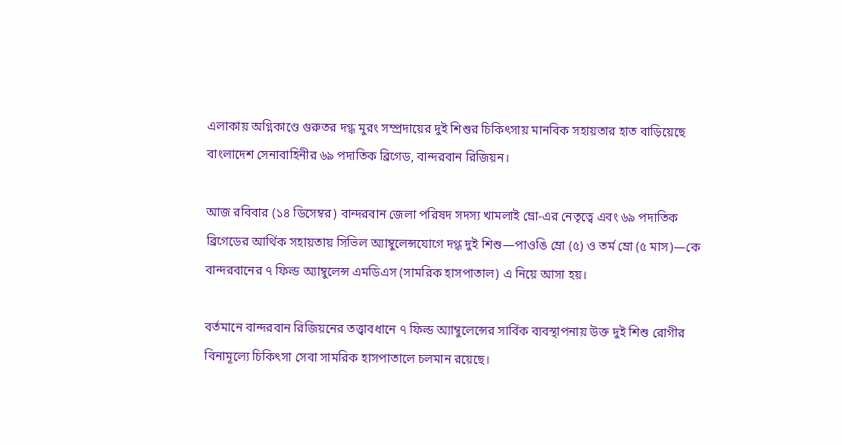এলাকায় অগ্নিকাণ্ডে গুরুতর দগ্ধ মুরং সম্প্রদায়ের দুই শিশুর চিকিৎসায় মানবিক সহায়তার হাত বাড়িয়েছে বাংলাদেশ সেনাবাহিনীর ৬৯ পদাতিক ব্রিগেড, বান্দরবান রিজিয়ন।

আজ রবিবার (১৪ ডিসেম্বর) বান্দরবান জেলা পরিষদ সদস্য খামলাই ম্রো-এর নেতৃত্বে এবং ৬৯ পদাতিক ব্রিগেডের আর্থিক সহায়তায় সিভিল অ্যাম্বুলেন্সযোগে দগ্ধ দুই শিশু—পাওঙি ম্রো (৫) ও তর্ম ম্রো (৫ মাস)—কে বান্দরবানের ৭ ফিল্ড অ্যাম্বুলেন্স এমডিএস (সামরিক হাসপাতাল) এ নিয়ে আসা হয়।

বর্তমানে বান্দরবান রিজিয়নের তত্ত্বাবধানে ৭ ফিল্ড অ্যাম্বুলেন্সের সার্বিক ব্যবস্থাপনায় উক্ত দুই শিশু রোগীর বিনামূল্যে চিকিৎসা সেবা সামরিক হাসপাতালে চলমান রয়েছে।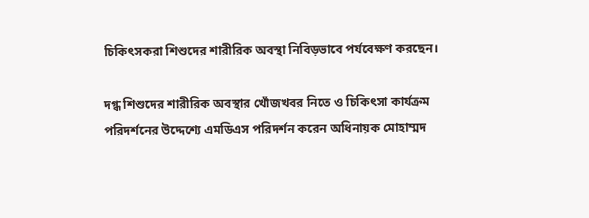চিকিৎসকরা শিশুদের শারীরিক অবস্থা নিবিড়ভাবে পর্যবেক্ষণ করছেন।

দগ্ধ শিশুদের শারীরিক অবস্থার খোঁজখবর নিতে ও চিকিৎসা কার্যক্রম পরিদর্শনের উদ্দেশ্যে এমডিএস পরিদর্শন করেন অধিনায়ক মোহাম্মদ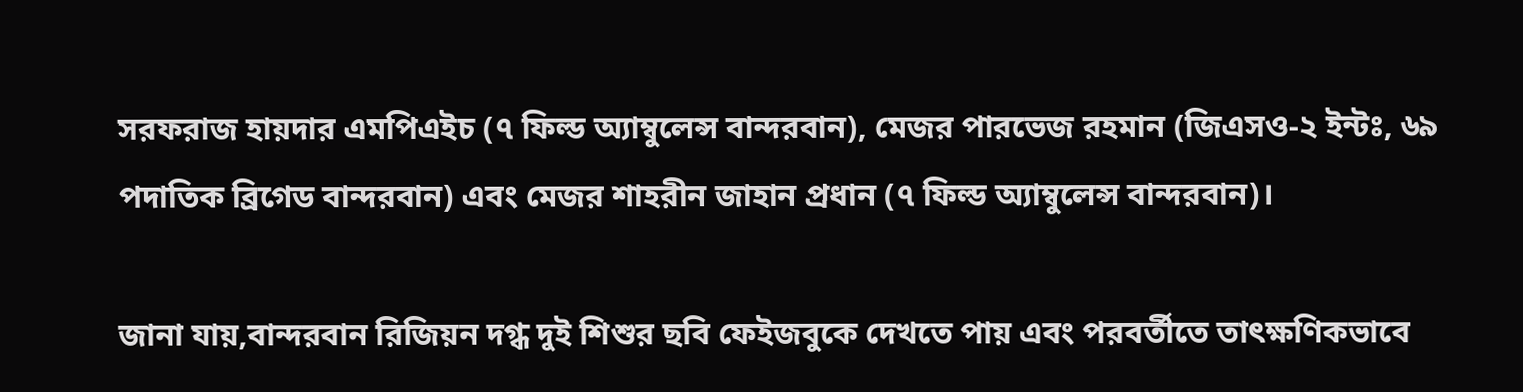সরফরাজ হায়দার এমপিএইচ (৭ ফিল্ড অ্যাম্বুলেন্স বান্দরবান), মেজর পারভেজ রহমান (জিএসও-২ ইন্টঃ, ৬৯ পদাতিক ব্রিগেড বান্দরবান) এবং মেজর শাহরীন জাহান প্রধান (৭ ফিল্ড অ্যাম্বুলেন্স বান্দরবান)।

জানা যায়,বান্দরবান রিজিয়ন দগ্ধ দুই শিশুর ছবি ফেইজবুকে দেখতে পায় এবং পরবর্তীতে তাৎক্ষণিকভাবে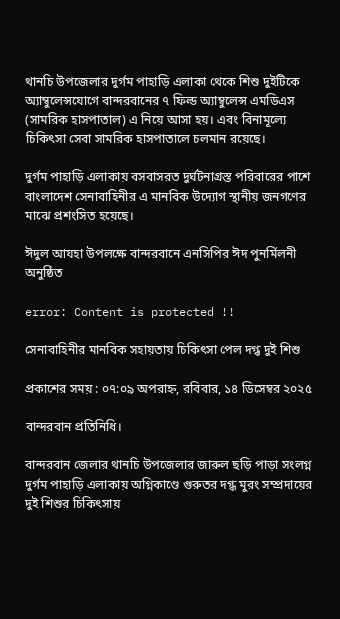থানচি উপজেলার দুর্গম পাহাড়ি এলাকা থেকে শিশু দুইটিকে অ্যাম্বুলেন্সযোগে বান্দরবানের ৭ ফিল্ড অ্যাম্বুলেন্স এমডিএস (সামরিক হাসপাতাল) এ নিয়ে আসা হয়। এবং বিনামূল্যে চিকিৎসা সেবা সামরিক হাসপাতালে চলমান রয়েছে।

দুর্গম পাহাড়ি এলাকায় বসবাসরত দুর্ঘটনাগ্রস্ত পরিবারের পাশে বাংলাদেশ সেনাবাহিনীর এ মানবিক উদ্যোগ স্থানীয় জনগণের মাঝে প্রশংসিত হয়েছে।

ঈদুল আযহা উপলক্ষে বান্দরবানে এনসিপির ঈদ পুনর্মিলনী অনুষ্ঠিত

error: Content is protected !!

সেনাবাহিনীর মানবিক সহায়তায় চিকিৎসা পেল দগ্ধ দুই শিশু

প্রকাশের সময় : ০৭:০৯ অপরাহ্ন, রবিবার, ১৪ ডিসেম্বর ২০২৫

বান্দরবান প্রতিনিধি।

বান্দরবান জেলার থানচি উপজেলার জারুল ছড়ি পাড়া সংলগ্ন দুর্গম পাহাড়ি এলাকায় অগ্নিকাণ্ডে গুরুতর দগ্ধ মুরং সম্প্রদায়ের দুই শিশুর চিকিৎসায়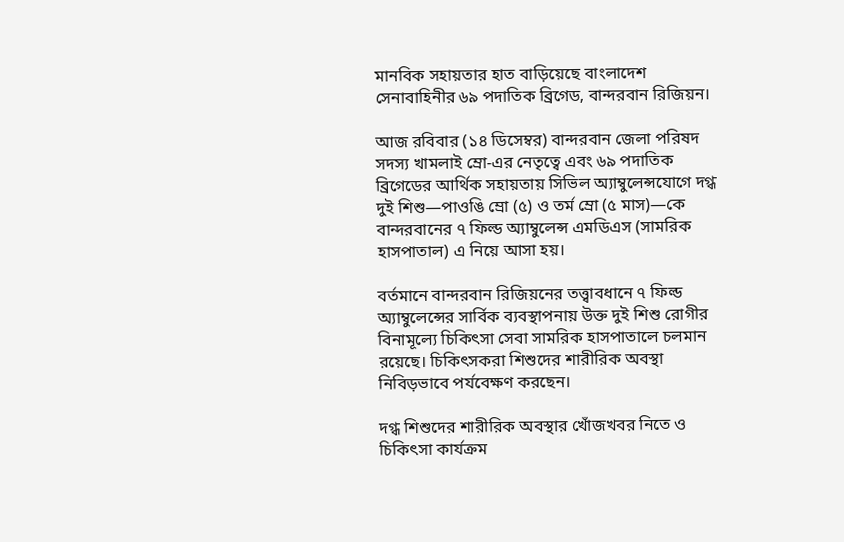মানবিক সহায়তার হাত বাড়িয়েছে বাংলাদেশ সেনাবাহিনীর ৬৯ পদাতিক ব্রিগেড, বান্দরবান রিজিয়ন।

আজ রবিবার (১৪ ডিসেম্বর) বান্দরবান জেলা পরিষদ সদস্য খামলাই ম্রো-এর নেতৃত্বে এবং ৬৯ পদাতিক ব্রিগেডের আর্থিক সহায়তায় সিভিল অ্যাম্বুলেন্সযোগে দগ্ধ দুই শিশু—পাওঙি ম্রো (৫) ও তর্ম ম্রো (৫ মাস)—কে বান্দরবানের ৭ ফিল্ড অ্যাম্বুলেন্স এমডিএস (সামরিক হাসপাতাল) এ নিয়ে আসা হয়।

বর্তমানে বান্দরবান রিজিয়নের তত্ত্বাবধানে ৭ ফিল্ড অ্যাম্বুলেন্সের সার্বিক ব্যবস্থাপনায় উক্ত দুই শিশু রোগীর বিনামূল্যে চিকিৎসা সেবা সামরিক হাসপাতালে চলমান রয়েছে। চিকিৎসকরা শিশুদের শারীরিক অবস্থা নিবিড়ভাবে পর্যবেক্ষণ করছেন।

দগ্ধ শিশুদের শারীরিক অবস্থার খোঁজখবর নিতে ও চিকিৎসা কার্যক্রম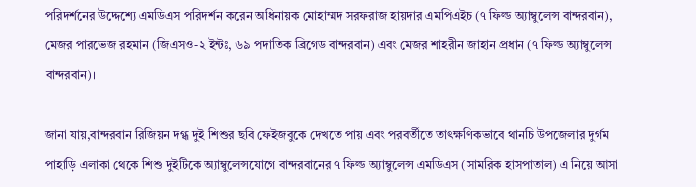পরিদর্শনের উদ্দেশ্যে এমডিএস পরিদর্শন করেন অধিনায়ক মোহাম্মদ সরফরাজ হায়দার এমপিএইচ (৭ ফিল্ড অ্যাম্বুলেন্স বান্দরবান), মেজর পারভেজ রহমান (জিএসও-২ ইন্টঃ, ৬৯ পদাতিক ব্রিগেড বান্দরবান) এবং মেজর শাহরীন জাহান প্রধান (৭ ফিল্ড অ্যাম্বুলেন্স বান্দরবান)।

জানা যায়,বান্দরবান রিজিয়ন দগ্ধ দুই শিশুর ছবি ফেইজবুকে দেখতে পায় এবং পরবর্তীতে তাৎক্ষণিকভাবে থানচি উপজেলার দুর্গম পাহাড়ি এলাকা থেকে শিশু দুইটিকে অ্যাম্বুলেন্সযোগে বান্দরবানের ৭ ফিল্ড অ্যাম্বুলেন্স এমডিএস (সামরিক হাসপাতাল) এ নিয়ে আসা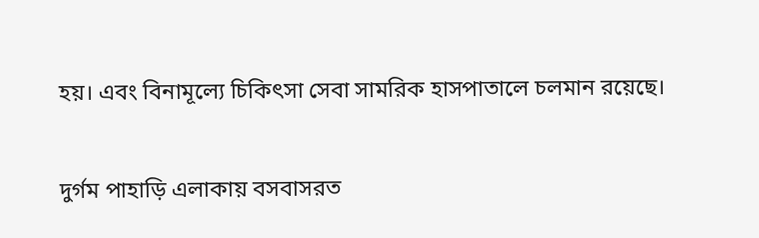হয়। এবং বিনামূল্যে চিকিৎসা সেবা সামরিক হাসপাতালে চলমান রয়েছে।

দুর্গম পাহাড়ি এলাকায় বসবাসরত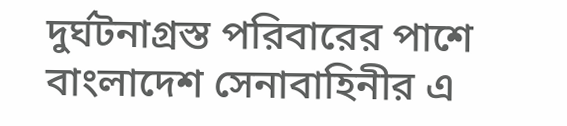দুর্ঘটনাগ্রস্ত পরিবারের পাশে বাংলাদেশ সেনাবাহিনীর এ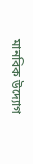মানবিক উদ্যোগ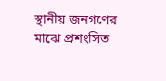স্থানীয় জনগণের মাঝে প্রশংসিত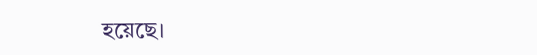হয়েছে।